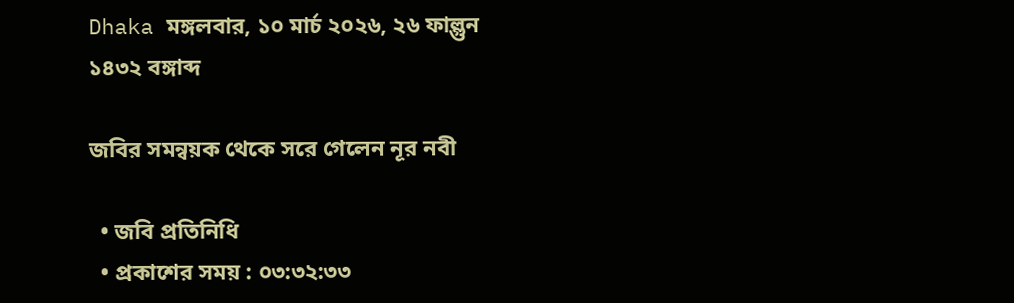Dhaka মঙ্গলবার, ১০ মার্চ ২০২৬, ২৬ ফাল্গুন ১৪৩২ বঙ্গাব্দ

জবির সমন্বয়ক থেকে সরে গেলেন নূর নবী

  • জবি প্রতিনিধি
  • প্রকাশের সময় : ০৩:৩২:৩৩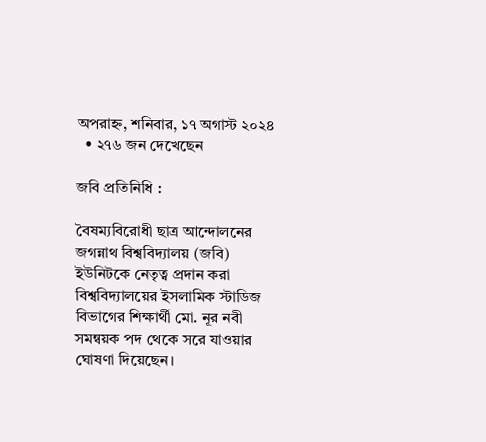অপরাহ্ন, শনিবার, ১৭ অগাস্ট ২০২৪
  • ২৭৬ জন দেখেছেন

জবি প্রতিনিধি :

বৈষম্যবিরোধী ছাত্র আন্দোলনের জগন্নাথ বিশ্ববিদ্যালয় (জবি) ইউনিটকে নেতৃত্ব প্রদান করা বিশ্ববিদ্যালয়ের ইসলামিক স্টাডিজ বিভাগের শিক্ষার্থী মো. নূর নবী সমন্বয়ক পদ থেকে সরে যাওয়ার ঘোষণা দিয়েছেন।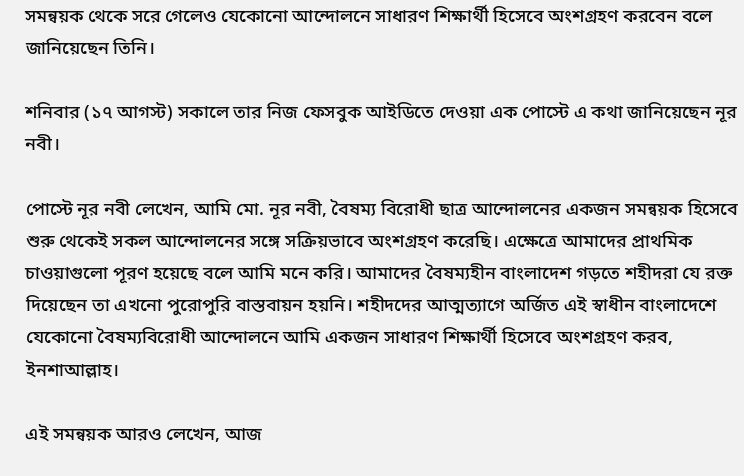সমন্বয়ক থেকে সরে গেলেও যেকোনো আন্দোলনে সাধারণ শিক্ষার্থী হিসেবে অংশগ্রহণ করবেন বলে জানিয়েছেন তিনি।

শনিবার (১৭ আগস্ট) সকালে তার নিজ ফেসবুক আইডিতে দেওয়া এক পোস্টে এ কথা জানিয়েছেন নূর নবী।

পোস্টে নূর নবী লেখেন, আমি মো. নূর নবী, বৈষম্য বিরোধী ছাত্র আন্দোলনের একজন সমন্বয়ক হিসেবে শুরু থেকেই সকল আন্দোলনের সঙ্গে সক্রিয়ভাবে অংশগ্রহণ করেছি। এক্ষেত্রে আমাদের প্রাথমিক চাওয়াগুলো পূরণ হয়েছে বলে আমি মনে করি। আমাদের বৈষম্যহীন বাংলাদেশ গড়তে শহীদরা যে রক্ত দিয়েছেন তা এখনো পুরোপুরি বাস্তবায়ন হয়নি। শহীদদের আত্মত্যাগে অর্জিত এই স্বাধীন বাংলাদেশে যেকোনো বৈষম্যবিরোধী আন্দোলনে আমি একজন সাধারণ শিক্ষার্থী হিসেবে অংশগ্রহণ করব, ইনশাআল্লাহ।

এই সমন্বয়ক আরও লেখেন, আজ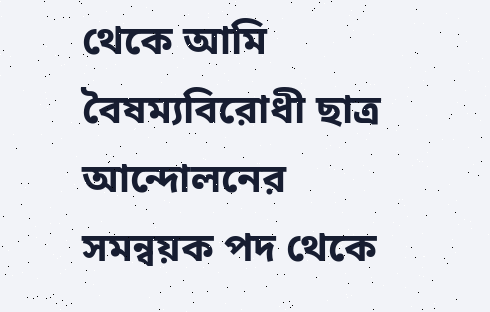থেকে আমি বৈষম্যবিরোধী ছাত্র আন্দোলনের সমন্বয়ক পদ থেকে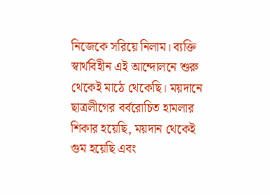নিজেকে সরিয়ে নিলাম। ব্যক্তি স্বার্থবিহীন এই আন্দোলনে শুরু থেকেই মাঠে থেকেছি। ময়দানে ছাত্রলীগের বর্বরোচিত হামলার শিকার হয়েছি, ময়দান থেকেই গুম হয়েছি এবং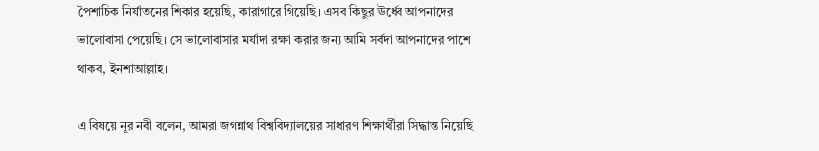পৈশাচিক নির্যাতনের শিকার হয়েছি, কারাগারে গিয়েছি। এসব কিছুর ঊর্ধ্বে আপনাদের ভালোবাসা পেয়েছি। সে ভালোবাসার মর্যাদা রক্ষা করার জন্য আমি সর্বদা আপনাদের পাশে থাকব, ইনশাআল্লাহ।

এ বিষয়ে নূর নবী বলেন, আমরা জগন্নাথ বিশ্ববিদ্যালয়ের সাধারণ শিক্ষার্থীরা সিদ্ধান্ত নিয়েছি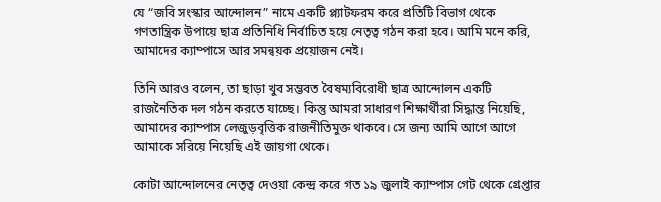যে “জবি সংস্কার আন্দোলন” নামে একটি প্ল্যাটফরম করে প্রতিটি বিভাগ থেকে গণতান্ত্রিক উপায়ে ছাত্র প্রতিনিধি নির্বাচিত হয়ে নেতৃত্ব গঠন করা হবে। আমি মনে করি, আমাদের ক্যাম্পাসে আর সমন্বয়ক প্রয়োজন নেই।

তিনি আরও বলেন, তা ছাড়া খুব সম্ভবত বৈষম্যবিরোধী ছাত্র আন্দোলন একটি রাজনৈতিক দল গঠন করতে যাচ্ছে। কিন্তু আমরা সাধারণ শিক্ষার্থীরা সিদ্ধান্ত নিয়েছি, আমাদের ক্যাম্পাস লেজুড়বৃত্তিক রাজনীতিমুক্ত থাকবে। সে জন্য আমি আগে আগে আমাকে সরিয়ে নিয়েছি এই জায়গা থেকে।

কোটা আন্দোলনের নেতৃত্ব দেওয়া কেন্দ্র করে গত ১৯ জুলাই ক্যাম্পাস গেট থেকে গ্রেপ্তার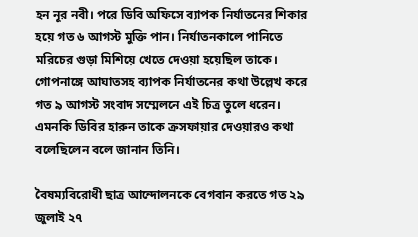হন নূর নবী। পরে ডিবি অফিসে ব্যাপক নির্যাতনের শিকার হয়ে গত ৬ আগস্ট মুক্তি পান। নির্যাতনকালে পানিতে মরিচের গুড়া মিশিয়ে খেতে দেওয়া হয়েছিল তাকে। গোপনাঙ্গে আঘাতসহ ব্যাপক নির্যাতনের কথা উল্লেখ করে গত ৯ আগস্ট সংবাদ সম্মেলনে এই চিত্র তুলে ধরেন। এমনকি ডিবির হারুন তাকে ক্রসফায়ার দেওয়ারও কথা বলেছিলেন বলে জানান তিনি।

বৈষম্যবিরোধী ছাত্র আন্দোলনকে বেগবান করতে গত ২৯ জুলাই ২৭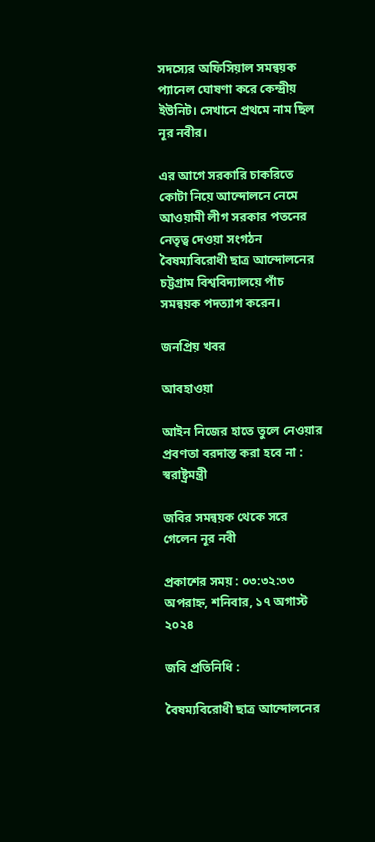সদস্যের অফিসিয়াল সমন্বয়ক প্যানেল ঘোষণা করে কেন্দ্রীয় ইউনিট। সেখানে প্রথমে নাম ছিল নূর নবীর।

এর আগে সরকারি চাকরিতে কোটা নিয়ে আন্দোলনে নেমে আওয়ামী লীগ সরকার পতনের নেতৃত্ব দেওয়া সংগঠন বৈষম্যবিরোধী ছাত্র আন্দোলনের চট্টগ্রাম বিশ্ববিদ্যালয়ে পাঁচ সমন্বয়ক পদত্যাগ করেন।

জনপ্রিয় খবর

আবহাওয়া

আইন নিজের হাতে তুলে নেওয়ার প্রবণতা বরদাস্ত করা হবে না : স্বরাষ্ট্রমন্ত্রী

জবির সমন্বয়ক থেকে সরে গেলেন নূর নবী

প্রকাশের সময় : ০৩:৩২:৩৩ অপরাহ্ন, শনিবার, ১৭ অগাস্ট ২০২৪

জবি প্রতিনিধি :

বৈষম্যবিরোধী ছাত্র আন্দোলনের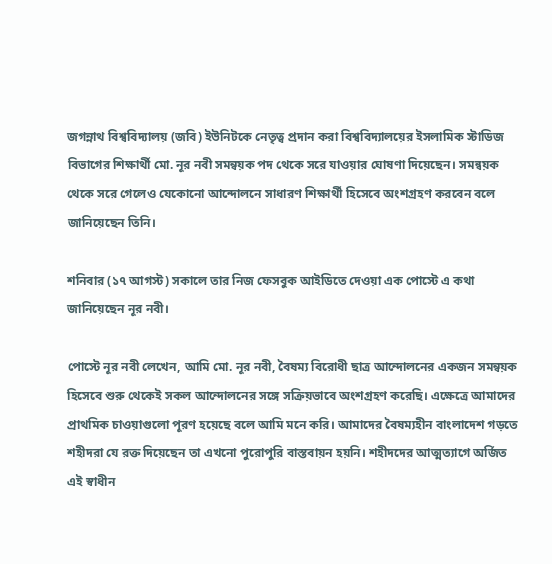জগন্নাথ বিশ্ববিদ্যালয় (জবি) ইউনিটকে নেতৃত্ব প্রদান করা বিশ্ববিদ্যালয়ের ইসলামিক স্টাডিজ বিভাগের শিক্ষার্থী মো. নূর নবী সমন্বয়ক পদ থেকে সরে যাওয়ার ঘোষণা দিয়েছেন। সমন্বয়ক থেকে সরে গেলেও যেকোনো আন্দোলনে সাধারণ শিক্ষার্থী হিসেবে অংশগ্রহণ করবেন বলে জানিয়েছেন তিনি।

শনিবার (১৭ আগস্ট) সকালে তার নিজ ফেসবুক আইডিতে দেওয়া এক পোস্টে এ কথা জানিয়েছেন নূর নবী।

পোস্টে নূর নবী লেখেন, আমি মো. নূর নবী, বৈষম্য বিরোধী ছাত্র আন্দোলনের একজন সমন্বয়ক হিসেবে শুরু থেকেই সকল আন্দোলনের সঙ্গে সক্রিয়ভাবে অংশগ্রহণ করেছি। এক্ষেত্রে আমাদের প্রাথমিক চাওয়াগুলো পূরণ হয়েছে বলে আমি মনে করি। আমাদের বৈষম্যহীন বাংলাদেশ গড়তে শহীদরা যে রক্ত দিয়েছেন তা এখনো পুরোপুরি বাস্তবায়ন হয়নি। শহীদদের আত্মত্যাগে অর্জিত এই স্বাধীন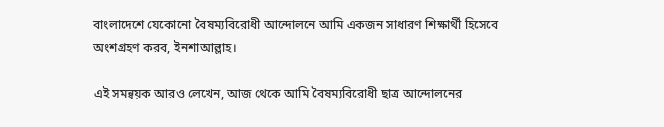বাংলাদেশে যেকোনো বৈষম্যবিরোধী আন্দোলনে আমি একজন সাধারণ শিক্ষার্থী হিসেবে অংশগ্রহণ করব, ইনশাআল্লাহ।

এই সমন্বয়ক আরও লেখেন, আজ থেকে আমি বৈষম্যবিরোধী ছাত্র আন্দোলনের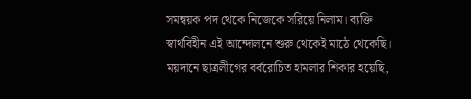সমন্বয়ক পদ থেকে নিজেকে সরিয়ে নিলাম। ব্যক্তি স্বার্থবিহীন এই আন্দোলনে শুরু থেকেই মাঠে থেকেছি। ময়দানে ছাত্রলীগের বর্বরোচিত হামলার শিকার হয়েছি,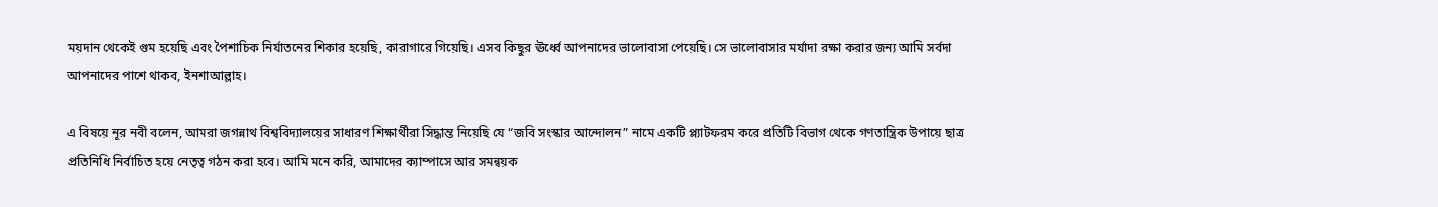ময়দান থেকেই গুম হয়েছি এবং পৈশাচিক নির্যাতনের শিকার হয়েছি, কারাগারে গিয়েছি। এসব কিছুর ঊর্ধ্বে আপনাদের ভালোবাসা পেয়েছি। সে ভালোবাসার মর্যাদা রক্ষা করার জন্য আমি সর্বদা আপনাদের পাশে থাকব, ইনশাআল্লাহ।

এ বিষয়ে নূর নবী বলেন, আমরা জগন্নাথ বিশ্ববিদ্যালয়ের সাধারণ শিক্ষার্থীরা সিদ্ধান্ত নিয়েছি যে “জবি সংস্কার আন্দোলন” নামে একটি প্ল্যাটফরম করে প্রতিটি বিভাগ থেকে গণতান্ত্রিক উপায়ে ছাত্র প্রতিনিধি নির্বাচিত হয়ে নেতৃত্ব গঠন করা হবে। আমি মনে করি, আমাদের ক্যাম্পাসে আর সমন্বয়ক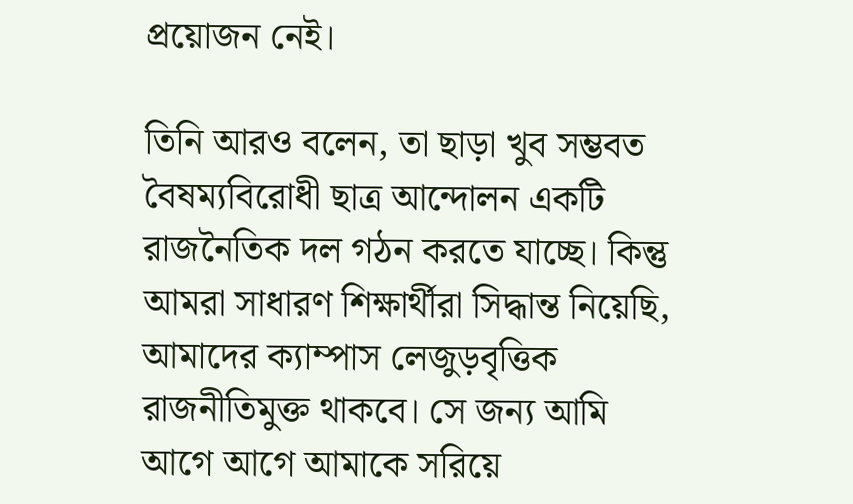প্রয়োজন নেই।

তিনি আরও বলেন, তা ছাড়া খুব সম্ভবত বৈষম্যবিরোধী ছাত্র আন্দোলন একটি রাজনৈতিক দল গঠন করতে যাচ্ছে। কিন্তু আমরা সাধারণ শিক্ষার্থীরা সিদ্ধান্ত নিয়েছি, আমাদের ক্যাম্পাস লেজুড়বৃত্তিক রাজনীতিমুক্ত থাকবে। সে জন্য আমি আগে আগে আমাকে সরিয়ে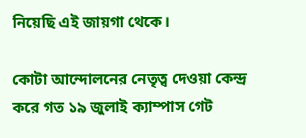নিয়েছি এই জায়গা থেকে।

কোটা আন্দোলনের নেতৃত্ব দেওয়া কেন্দ্র করে গত ১৯ জুলাই ক্যাম্পাস গেট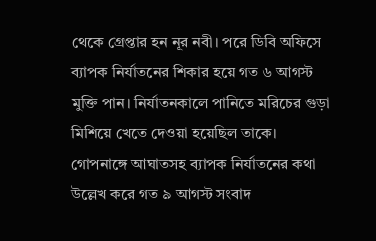থেকে গ্রেপ্তার হন নূর নবী। পরে ডিবি অফিসে ব্যাপক নির্যাতনের শিকার হয়ে গত ৬ আগস্ট মুক্তি পান। নির্যাতনকালে পানিতে মরিচের গুড়া মিশিয়ে খেতে দেওয়া হয়েছিল তাকে। গোপনাঙ্গে আঘাতসহ ব্যাপক নির্যাতনের কথা উল্লেখ করে গত ৯ আগস্ট সংবাদ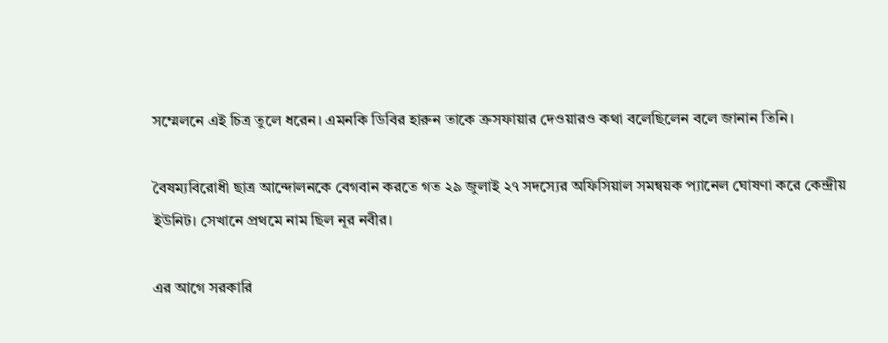সম্মেলনে এই চিত্র তুলে ধরেন। এমনকি ডিবির হারুন তাকে ক্রসফায়ার দেওয়ারও কথা বলেছিলেন বলে জানান তিনি।

বৈষম্যবিরোধী ছাত্র আন্দোলনকে বেগবান করতে গত ২৯ জুলাই ২৭ সদস্যের অফিসিয়াল সমন্বয়ক প্যানেল ঘোষণা করে কেন্দ্রীয় ইউনিট। সেখানে প্রথমে নাম ছিল নূর নবীর।

এর আগে সরকারি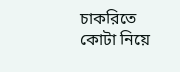চাকরিতে কোটা নিয়ে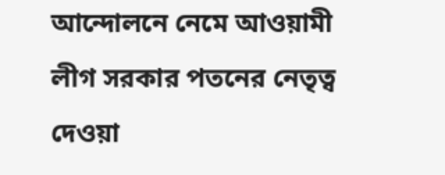আন্দোলনে নেমে আওয়ামী লীগ সরকার পতনের নেতৃত্ব দেওয়া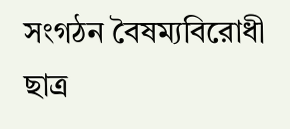সংগঠন বৈষম্যবিরোধী ছাত্র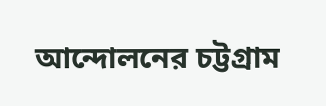আন্দোলনের চট্টগ্রাম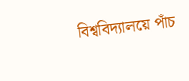বিশ্ববিদ্যালয়ে পাঁচ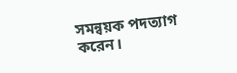সমন্বয়ক পদত্যাগ করেন।